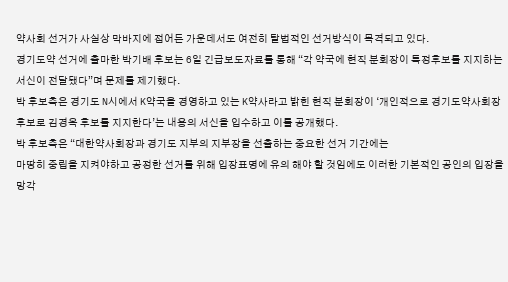약사회 선거가 사실상 막바지에 접어든 가운데서도 여전히 탈법적인 선거방식이 목격되고 있다.
경기도약 선거에 출마한 박기배 후보는 6일 긴급보도자료를 통해 “각 약국에 현직 분회장이 특정후보를 지지하는 서신이 전달됐다”며 문제를 제기했다.
박 후보측은 경기도 N시에서 K약국을 경영하고 있는 K약사라고 밝힌 현직 분회장이 ‘개인적으로 경기도약사회장 후보로 김경옥 후보를 지지한다’는 내용의 서신을 입수하고 이를 공개했다.
박 후보측은 “대한약사회장과 경기도 지부의 지부장을 선출하는 중요한 선거 기간에는
마땅히 중립을 지켜야하고 공정한 선거를 위해 입장표명에 유의 해야 할 것임에도 이러한 기본적인 공인의 입장을 망각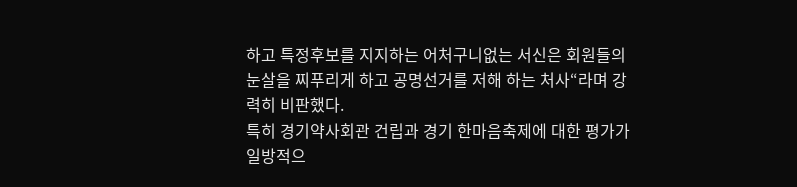하고 특정후보를 지지하는 어처구니없는 서신은 회원들의 눈살을 찌푸리게 하고 공명선거를 저해 하는 처사“라며 강력히 비판했다.
특히 경기약사회관 건립과 경기 한마음축제에 대한 평가가 일방적으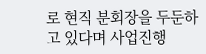로 현직 분회장을 두둔하고 있다며 사업진행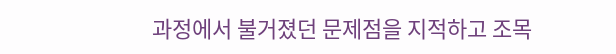과정에서 불거졌던 문제점을 지적하고 조목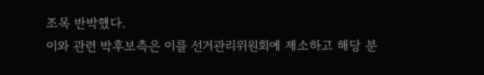조목 반박했다.
이와 관련 박후보측은 이를 선거관리위원회에 제소하고 해당 분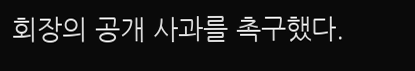회장의 공개 사과를 촉구했다.